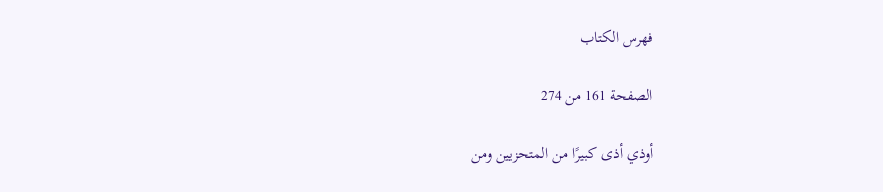فهرس الكتاب

الصفحة 161 من 274

أوذي أذى كبيرًا من المتحزيين ومن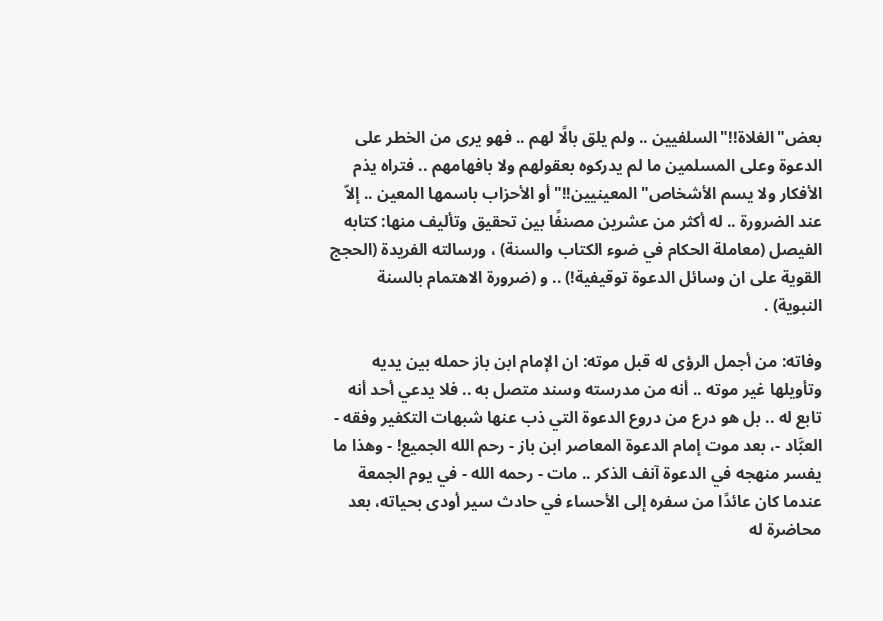بعض"الغلاة!!"السلفيين .. ولم يلق بالًا لهم .. فهو يرى من الخطر على الدعوة وعلى المسلمين ما لم يدركوه بعقولهم ولا بافهامهم .. فتراه يذم الأفكار ولا يسم الأشخاص"المعينيين!!"أو الأحزاب باسمها المعين .. إلاّ عند الضرورة .. له أكثر من عشرين مصنفًا بين تحقيق وتأليف منها: كتابه الفيصل (معاملة الحكام في ضوء الكتاب والسنة) ، ورسالته الفريدة (الحجج القوية على ان وسائل الدعوة توقيفية!) .. و (ضرورة الاهتمام بالسنة النبوية) .

وفاته: من أجمل الرؤى له قبل موته: ان الإمام ابن باز حمله بين يديه وتأويلها غير موته .. أنه من مدرسته وسند متصل به .. فلا يدعي أحد أنه تابع له .. بل هو درع من دروع الدعوة التي ذب عنها شبهات التكفير وفقه - العبَّاد -، بعد موت إمام الدعوة المعاصر ابن باز - رحم الله الجميع! - وهذا ما يفسر منهجه في الدعوة آنف الذكر .. مات - رحمه الله - في يوم الجمعة عندما كان عائدًا من سفره إلى الأحساء في حادث سير أودى بحياته، بعد محاضرة له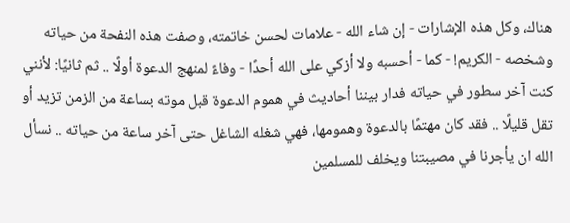هناك، وكل هذه الإشارات - إن شاء الله - علامات لحسن خاتمته، وصفت هذه النفحة من حياته وشخصه - الكريم! - كما - أحسبه ولا أزكي على الله أحدًا - وفاءً لمنهج الدعوة أولًا .. ثم ثانيًا: لأنني كنت آخر سطور في حياته فدار بيننا أحاديث في هموم الدعوة قبل موته بساعة من الزمن تزيد أو تقل قليلًا .. فقد كان مهتمًا بالدعوة وهمومها، فهي شغله الشاغل حتى آخر ساعة من حياته .. نسأل الله ان يأجرنا في مصيبتنا ويخلف للمسلمين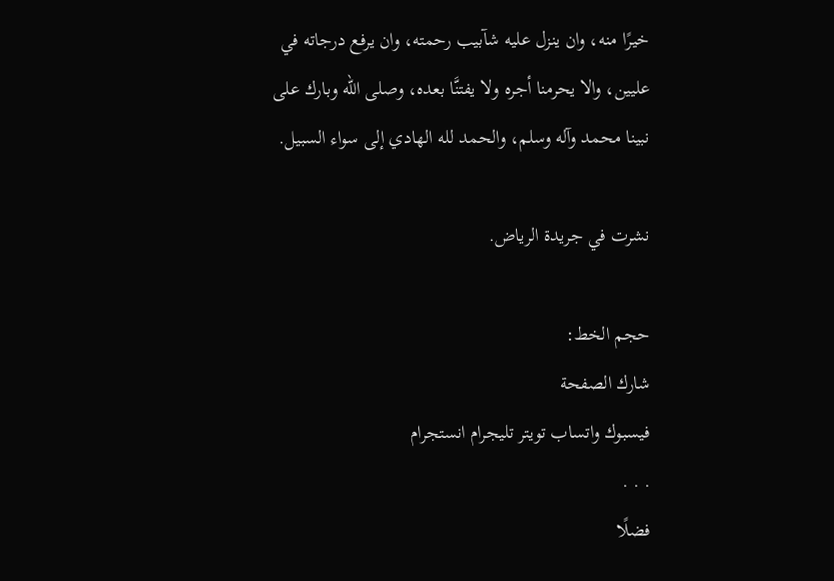خيرًا منه، وان ينزل عليه شآبيب رحمته، وان يرفع درجاته في عليين، والا يحرمنا أجره ولا يفتنَّا بعده، وصلى الله وبارك على نبينا محمد وآله وسلم، والحمد لله الهادي إلى سواء السبيل.

نشرت في جريدة الرياض.

حجم الخط:
شارك الصفحة
فيسبوك واتساب تويتر تليجرام انستجرام
. . .
فضلًا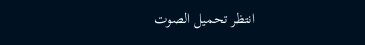انتظر تحميل الصوت